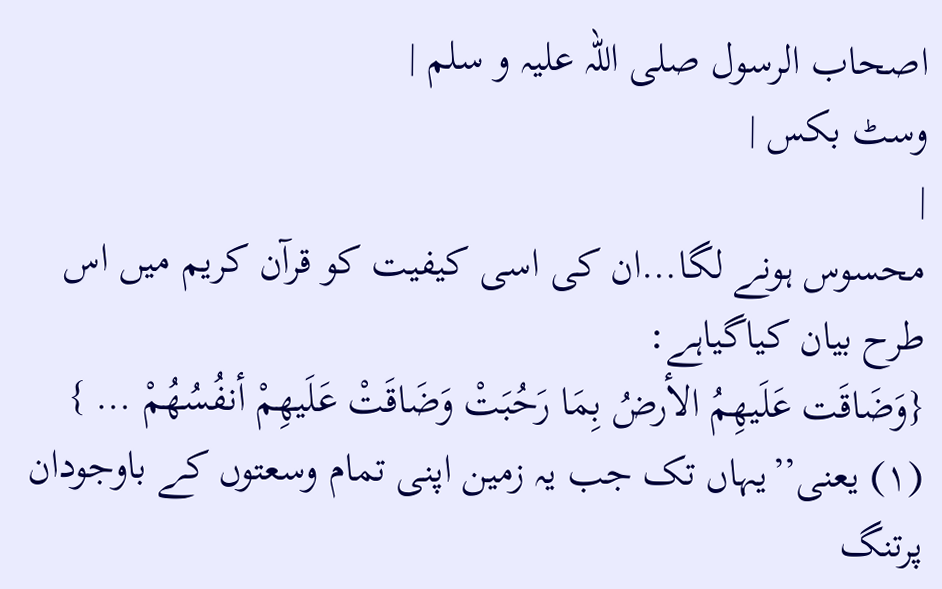اصحاب الرسول صلی اللہ علیہ و سلم |
وسٹ بکس |
|
محسوس ہونے لگا…ان کی اسی کیفیت کو قرآن کریم میں اس طرح بیان کیاگیاہے:
{وَضَاقَت عَلَیھِمُ الأرضُ بِمَا رَحُبَتْ وَضَاقَتْ عَلَیھِمْ أنفُسُھُمْ … } (۱) یعنی’’یہاں تک جب یہ زمین اپنی تمام وسعتوں کے باوجودان پرتنگ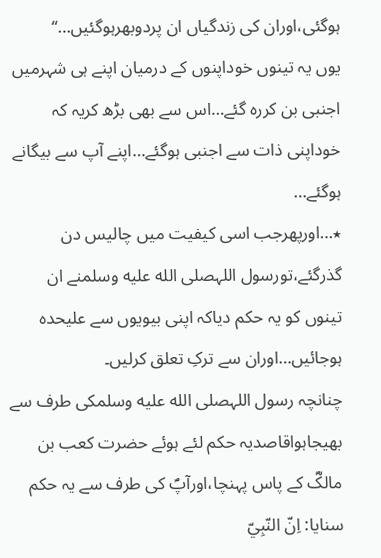ہوگئی،اوران کی زندگیاں ان پردوبھرہوگئیں…‘‘
یوں یہ تینوں خوداپنوں کے درمیان اپنے ہی شہرمیں اجنبی بن کررہ گئے…اس سے بھی بڑھ کریہ کہ خوداپنی ذات سے اجنبی ہوگئے…اپنے آپ سے بیگانے ہوگئے…
٭…اورپھرجب اسی کیفیت میں چالیس دن گذرگئے،تورسول اللہصلى الله عليه وسلمنے ان تینوں کو یہ حکم دیاکہ اپنی بیویوں سے علیحدہ ہوجائیں…اوران سے ترکِ تعلق کرلیں۔
چنانچہ رسول اللہصلى الله عليه وسلمکی طرف سے بھیجاہواقاصدیہ حکم لئے ہوئے حضرت کعب بن مالکؓ کے پاس پہنچا،اورآپؐ کی طرف سے یہ حکم سنایا: اِنّ النّبِيّ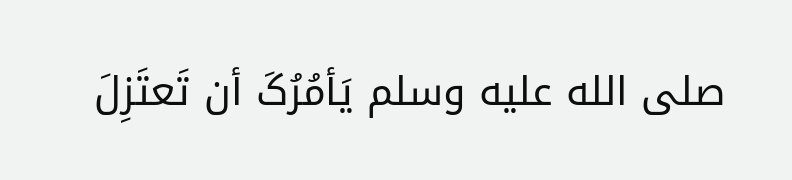صلى الله عليه وسلم یَأمُرُکَ أن تَعتَزِلَ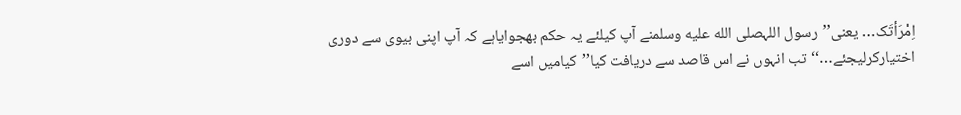اِمْرَأتَک… یعنی’’رسول اللہصلى الله عليه وسلمنے آپ کیلئے یہ حکم بھجوایاہے کہ آپ اپنی بیوی سے دوری اختیارکرلیجئے…‘‘تب انہوں نے اس قاصد سے دریافت کیا’’کیامیں اسے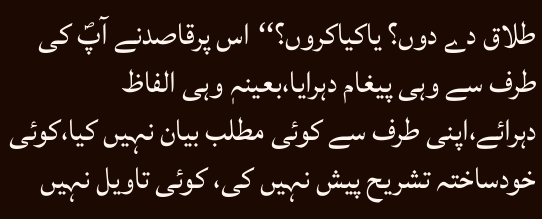طلاق دے دوں؟ یاکیاکروں؟‘‘اس پرقاصدنے آپؐ کی طرف سے وہی پیغام دہرایا،بعینہٖ وہی الفاظ دہرائے،اپنی طرف سے کوئی مطلب بیان نہیں کیا،کوئی خودساختہ تشریح پیش نہیں کی، کوئی تاویل نہیں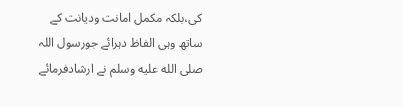کی،بلکہ مکمل امانت ودیانت کے ساتھ وہی الفاظ دہرائے جورسول اللہ صلى الله عليه وسلم نے ارشادفرمائے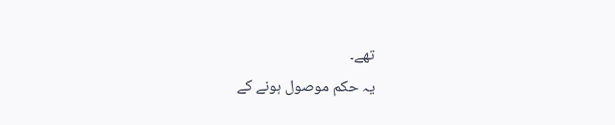تھے۔
یہ حکم موصول ہونے کے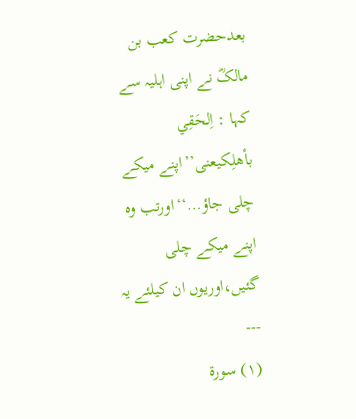بعدحضرت کعب بن مالکؓ نے اپنی اہلیہ سے کہا : اِلحَقِي بأھلِکیعنی’’اپنے میکے چلی جاؤ…‘‘اورتب وہ اپنے میکے چلی گئیں،اوریوں ان کیلئے یہ
---
(۱) سورۃ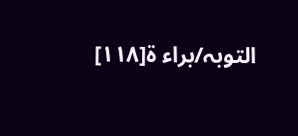التوبہ/براء ۃ[۱۱۸]